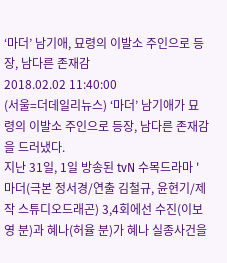‘마더’ 남기애, 묘령의 이발소 주인으로 등장, 남다른 존재감
2018.02.02 11:40:00
(서울=더데일리뉴스) ‘마더’ 남기애가 묘령의 이발소 주인으로 등장, 남다른 존재감을 드러냈다.
지난 31일, 1일 방송된 tvN 수목드라마 '마더(극본 정서경/연출 김철규, 윤현기/제작 스튜디오드래곤) 3,4회에선 수진(이보영 분)과 혜나(허율 분)가 혜나 실종사건을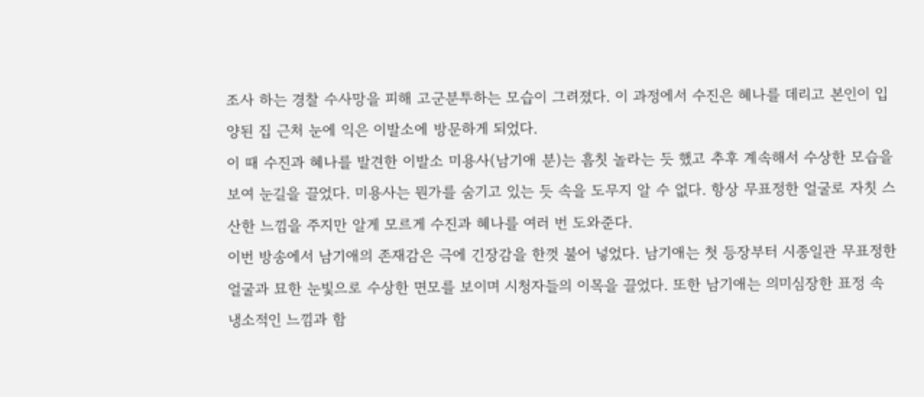조사 하는 경찰 수사망을 피해 고군분투하는 모습이 그려졌다. 이 과정에서 수진은 혜나를 데리고 본인이 입양된 집 근처 눈에 익은 이발소에 방문하게 되었다.
이 때 수진과 혜나를 발견한 이발소 미용사(남기애 분)는 흠칫 놀라는 듯 했고 추후 계속해서 수상한 모습을 보여 눈길을 끌었다. 미용사는 뭔가를 숨기고 있는 듯 속을 도무지 알 수 없다. 항상 무표정한 얼굴로 자칫 스산한 느낌을 주지만 알게 모르게 수진과 혜나를 여러 번 도와준다.
이번 방송에서 남기애의 존재감은 극에 긴장감을 한껏 불어 넣었다. 남기애는 첫 등장부터 시종일관 무표정한 얼굴과 묘한 눈빛으로 수상한 면모를 보이며 시청자들의 이목을 끌었다. 또한 남기애는 의미심장한 표정 속 냉소적인 느낌과 함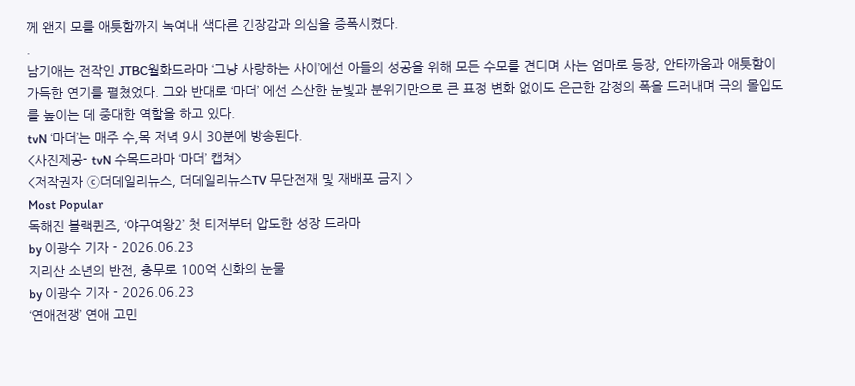께 왠지 모를 애틋함까지 녹여내 색다른 긴장감과 의심을 증폭시켰다.
.
남기애는 전작인 JTBC월화드라마 ‘그냥 사랑하는 사이’에선 아들의 성공을 위해 모든 수모를 견디며 사는 엄마로 등장, 안타까움과 애틋함이 가득한 연기를 펼쳤었다. 그와 반대로 ‘마더’ 에선 스산한 눈빛과 분위기만으로 큰 표정 변화 없이도 은근한 감정의 폭을 드러내며 극의 몰입도를 높이는 데 중대한 역할을 하고 있다.
tvN ‘마더’는 매주 수,목 저녁 9시 30분에 방송된다.
<사진제공- tvN 수목드라마 ‘마더’ 캡쳐>
<저작권자 ⓒ더데일리뉴스, 더데일리뉴스TV 무단전재 및 재배포 금지 >
Most Popular
독해진 블랙퀸즈, ‘야구여왕2’ 첫 티저부터 압도한 성장 드라마
by 이광수 기자 - 2026.06.23
지리산 소년의 반전, 충무로 100억 신화의 눈물
by 이광수 기자 - 2026.06.23
‘연애전쟁’ 연애 고민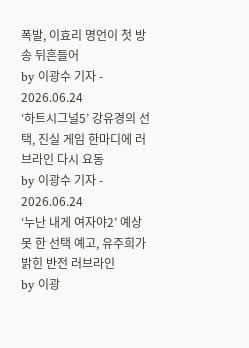폭발, 이효리 명언이 첫 방송 뒤흔들어
by 이광수 기자 - 2026.06.24
‘하트시그널5’ 강유경의 선택, 진실 게임 한마디에 러브라인 다시 요동
by 이광수 기자 - 2026.06.24
‘누난 내게 여자야2’ 예상 못 한 선택 예고, 유주희가 밝힌 반전 러브라인
by 이광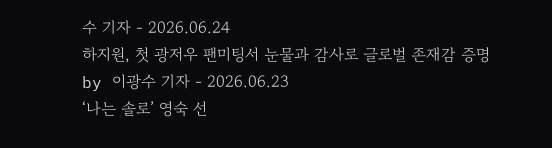수 기자 - 2026.06.24
하지원, 첫 광저우 팬미팅서 눈물과 감사로 글로벌 존재감 증명
by 이광수 기자 - 2026.06.23
‘나는 솔로’ 영숙 선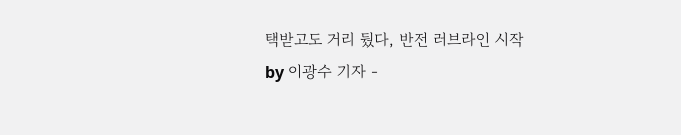택받고도 거리 뒀다, 반전 러브라인 시작
by 이광수 기자 -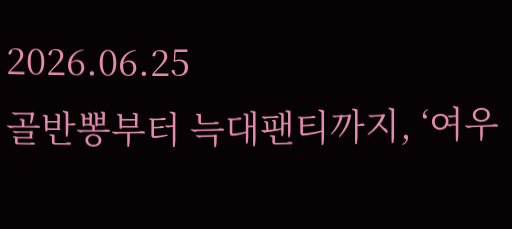2026.06.25
골반뽕부터 늑대팬티까지, ‘여우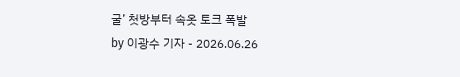굴’ 첫방부터 속옷 토크 폭발
by 이광수 기자 - 2026.06.26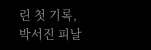린 첫 기록, 박서진 피날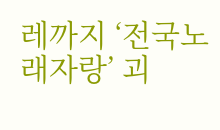레까지 ‘전국노래자랑’ 괴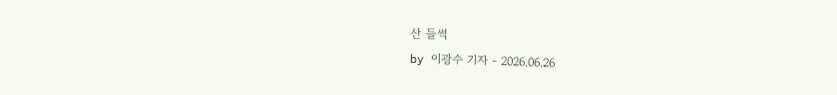산 들썩
by 이광수 기자 - 2026.06.26